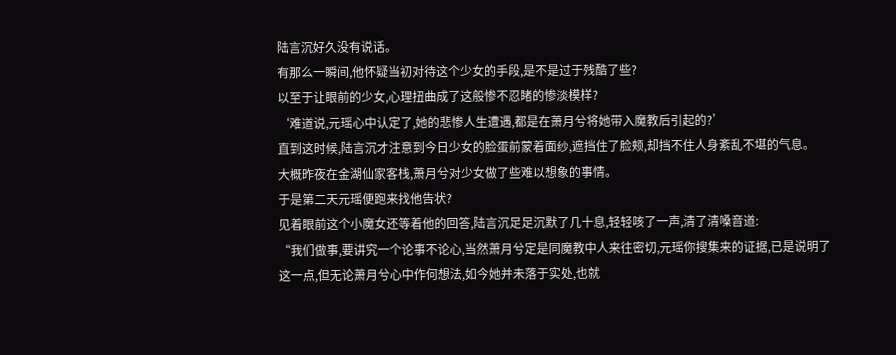陆言沉好久没有说话。
有那么一瞬间,他怀疑当初对待这个少女的手段,是不是过于残酷了些?
以至于让眼前的少女,心理扭曲成了这般惨不忍睹的惨淡模样?
‘难道说,元瑶心中认定了,她的悲惨人生遭遇,都是在萧月兮将她带入魔教后引起的?’
直到这时候,陆言沉才注意到今日少女的脸蛋前蒙着面纱,遮挡住了脸颊,却挡不住人身紊乱不堪的气息。
大概昨夜在金湖仙家客栈,萧月兮对少女做了些难以想象的事情。
于是第二天元瑶便跑来找他告状?
见着眼前这个小魔女还等着他的回答,陆言沉足足沉默了几十息,轻轻咳了一声,清了清嗓音道:
“我们做事,要讲究一个论事不论心,当然萧月兮定是同魔教中人来往密切,元瑶你搜集来的证据,已是说明了这一点,但无论萧月兮心中作何想法,如今她并未落于实处,也就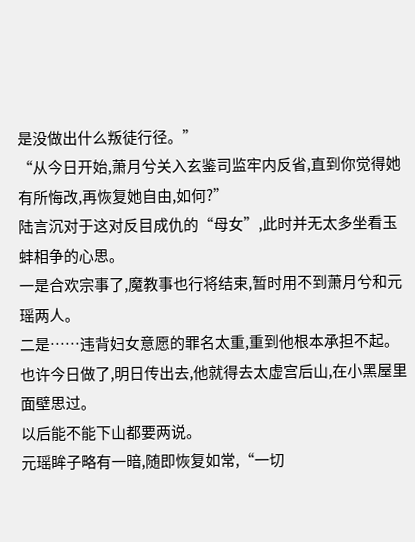是没做出什么叛徒行径。”
“从今日开始,萧月兮关入玄鉴司监牢内反省,直到你觉得她有所悔改,再恢复她自由,如何?”
陆言沉对于这对反目成仇的“母女”,此时并无太多坐看玉蚌相争的心思。
一是合欢宗事了,魔教事也行将结束,暂时用不到萧月兮和元瑶两人。
二是……违背妇女意愿的罪名太重,重到他根本承担不起。
也许今日做了,明日传出去,他就得去太虚宫后山,在小黑屋里面壁思过。
以后能不能下山都要两说。
元瑶眸子略有一暗,随即恢复如常,“一切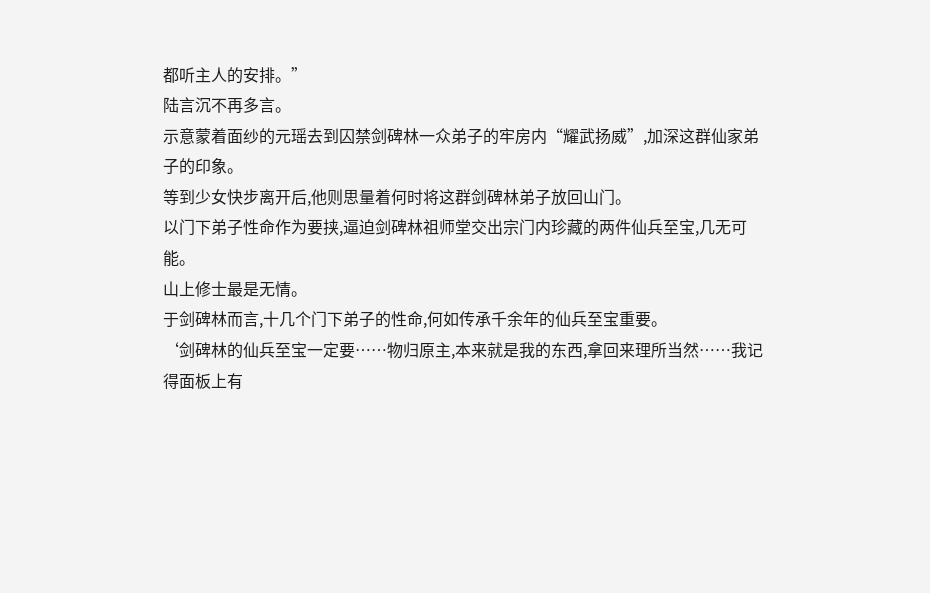都听主人的安排。”
陆言沉不再多言。
示意蒙着面纱的元瑶去到囚禁剑碑林一众弟子的牢房内“耀武扬威”,加深这群仙家弟子的印象。
等到少女快步离开后,他则思量着何时将这群剑碑林弟子放回山门。
以门下弟子性命作为要挟,逼迫剑碑林祖师堂交出宗门内珍藏的两件仙兵至宝,几无可能。
山上修士最是无情。
于剑碑林而言,十几个门下弟子的性命,何如传承千余年的仙兵至宝重要。
‘剑碑林的仙兵至宝一定要……物归原主,本来就是我的东西,拿回来理所当然……我记得面板上有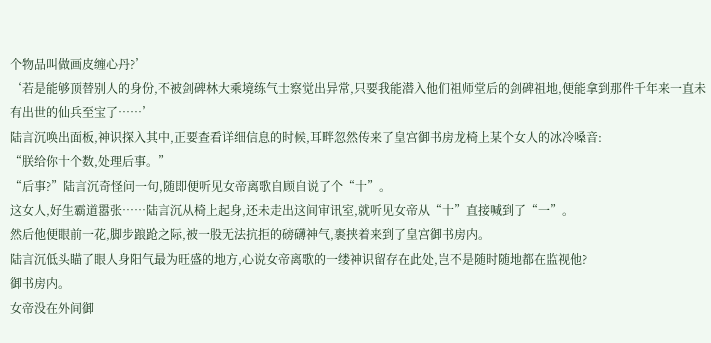个物品叫做画皮缠心丹?’
‘若是能够顶替别人的身份,不被剑碑林大乘境练气士察觉出异常,只要我能潜入他们祖师堂后的剑碑祖地,便能拿到那件千年来一直未有出世的仙兵至宝了……’
陆言沉唤出面板,神识探入其中,正要查看详细信息的时候,耳畔忽然传来了皇宫御书房龙椅上某个女人的冰冷嗓音:
“朕给你十个数,处理后事。”
“后事?”陆言沉奇怪问一句,随即便听见女帝离歌自顾自说了个“十”。
这女人,好生霸道嚣张……陆言沉从椅上起身,还未走出这间审讯室,就听见女帝从“十”直接喊到了“一”。
然后他便眼前一花,脚步踉跄之际,被一股无法抗拒的磅礴神气,裹挟着来到了皇宫御书房内。
陆言沉低头瞄了眼人身阳气最为旺盛的地方,心说女帝离歌的一缕神识留存在此处,岂不是随时随地都在监视他?
御书房内。
女帝没在外间御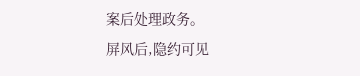案后处理政务。
屏风后,隐约可见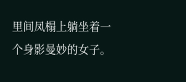里间凤榻上躺坐着一个身影曼妙的女子。